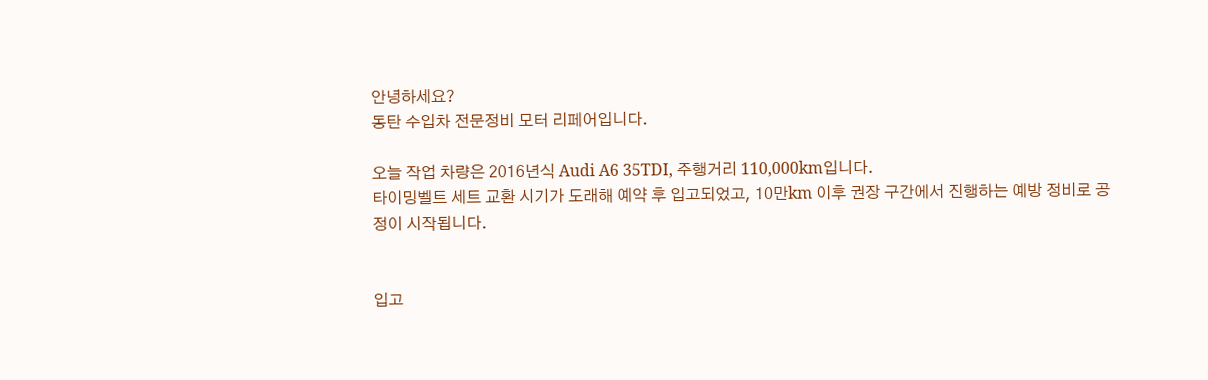안녕하세요?
동탄 수입차 전문정비 모터 리페어입니다.

오늘 작업 차량은 2016년식 Audi A6 35TDI, 주행거리 110,000km입니다.
타이밍벨트 세트 교환 시기가 도래해 예약 후 입고되었고, 10만km 이후 권장 구간에서 진행하는 예방 정비로 공정이 시작됩니다.


입고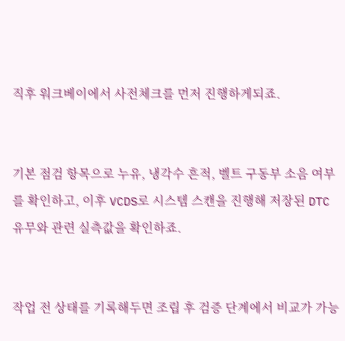직후 워크베이에서 사전체크를 먼저 진행하게되죠.


기본 점검 항목으로 누유, 냉각수 흔적, 벨트 구동부 소음 여부를 확인하고, 이후 VCDS로 시스템 스캔을 진행해 저장된 DTC 유무와 관련 실측값을 확인하죠.


작업 전 상태를 기록해두면 조립 후 검증 단계에서 비교가 가능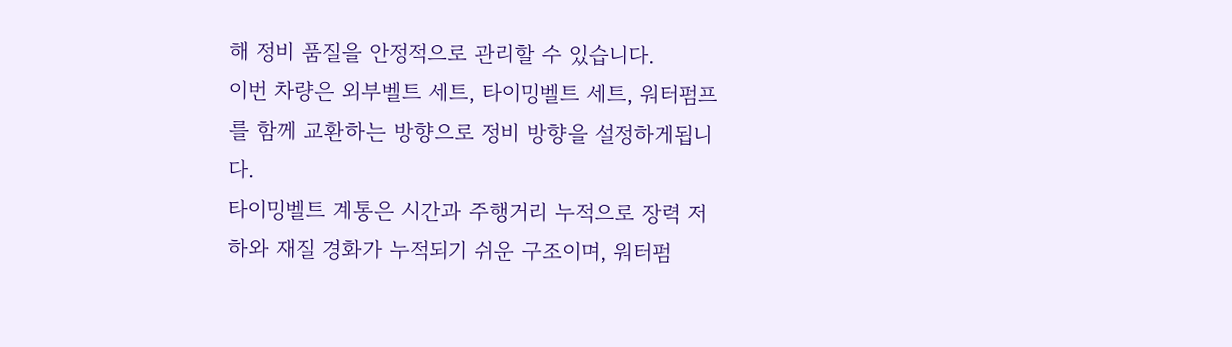해 정비 품질을 안정적으로 관리할 수 있습니다.
이번 차량은 외부벨트 세트, 타이밍벨트 세트, 워터펌프를 함께 교환하는 방향으로 정비 방향을 설정하게됩니다.
타이밍벨트 계통은 시간과 주행거리 누적으로 장력 저하와 재질 경화가 누적되기 쉬운 구조이며, 워터펌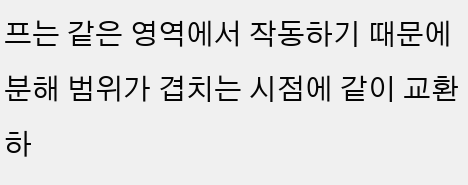프는 같은 영역에서 작동하기 때문에 분해 범위가 겹치는 시점에 같이 교환하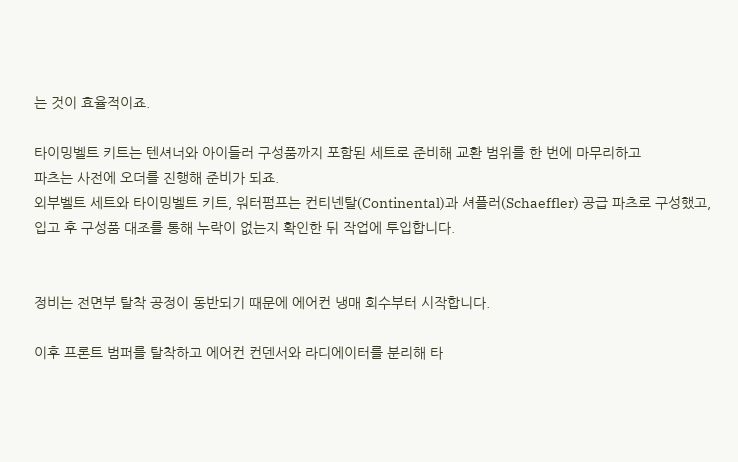는 것이 효율적이죠.

타이밍벨트 키트는 텐셔너와 아이들러 구성품까지 포함된 세트로 준비해 교환 범위를 한 번에 마무리하고
파츠는 사전에 오더를 진행해 준비가 되죠.
외부벨트 세트와 타이밍벨트 키트, 워터펌프는 컨티넨탈(Continental)과 셔플러(Schaeffler) 공급 파츠로 구성했고,
입고 후 구성품 대조를 통해 누락이 없는지 확인한 뒤 작업에 투입합니다.


정비는 전면부 탈착 공정이 동반되기 때문에 에어컨 냉매 회수부터 시작합니다.

이후 프론트 범퍼를 탈착하고 에어컨 컨덴서와 라디에이터를 분리해 타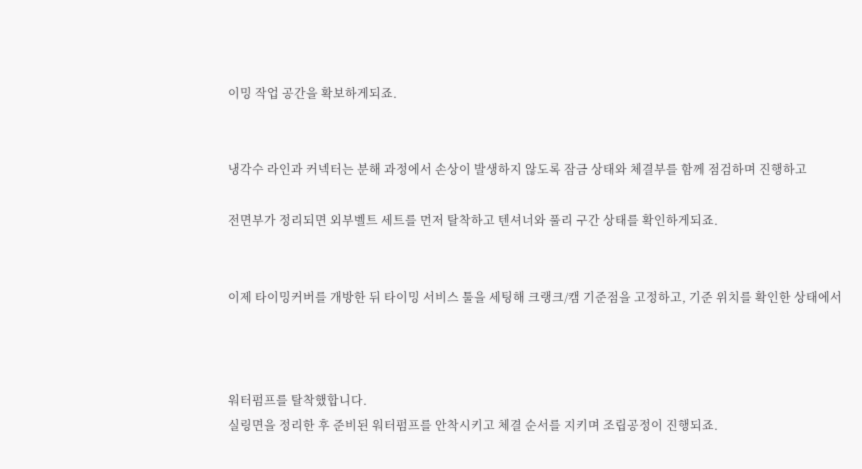이밍 작업 공간을 확보하게되죠.


냉각수 라인과 커넥터는 분해 과정에서 손상이 발생하지 않도록 잠금 상태와 체결부를 함께 점검하며 진행하고

전면부가 정리되면 외부벨트 세트를 먼저 탈착하고 텐셔너와 풀리 구간 상태를 확인하게되죠.


이제 타이밍커버를 개방한 뒤 타이밍 서비스 툴을 세팅해 크랭크/캠 기준점을 고정하고, 기준 위치를 확인한 상태에서



워터펌프를 탈착했합니다.
실링면을 정리한 후 준비된 워터펌프를 안착시키고 체결 순서를 지키며 조립공정이 진행되죠.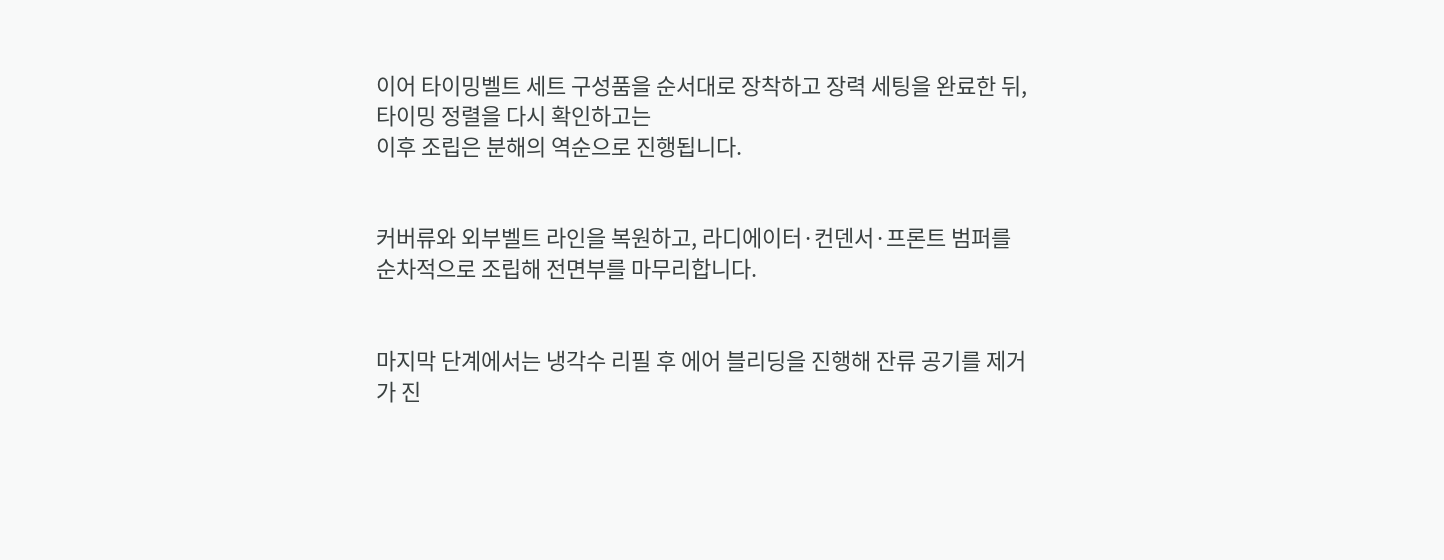이어 타이밍벨트 세트 구성품을 순서대로 장착하고 장력 세팅을 완료한 뒤, 타이밍 정렬을 다시 확인하고는
이후 조립은 분해의 역순으로 진행됩니다.


커버류와 외부벨트 라인을 복원하고, 라디에이터·컨덴서·프론트 범퍼를 순차적으로 조립해 전면부를 마무리합니다.


마지막 단계에서는 냉각수 리필 후 에어 블리딩을 진행해 잔류 공기를 제거가 진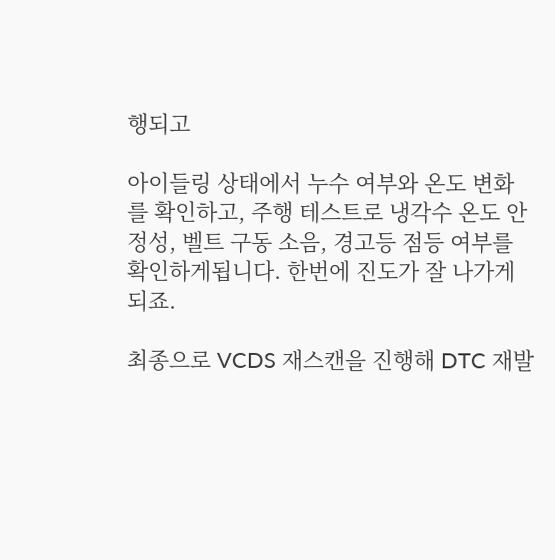행되고

아이들링 상태에서 누수 여부와 온도 변화를 확인하고, 주행 테스트로 냉각수 온도 안정성, 벨트 구동 소음, 경고등 점등 여부를 확인하게됩니다. 한번에 진도가 잘 나가게되죠.

최종으로 VCDS 재스캔을 진행해 DTC 재발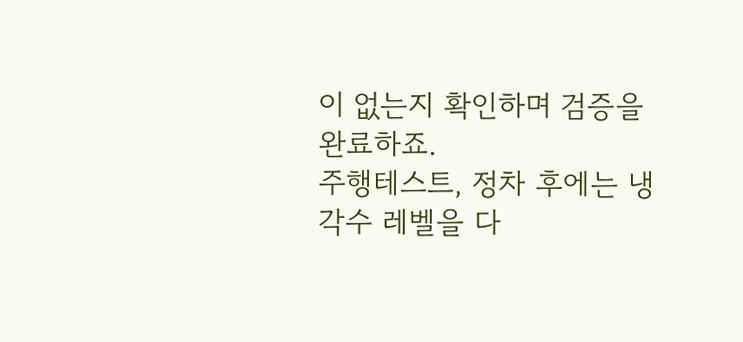이 없는지 확인하며 검증을 완료하죠.
주행테스트, 정차 후에는 냉각수 레벨을 다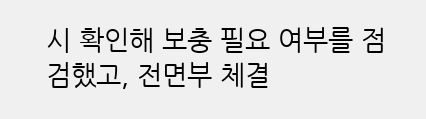시 확인해 보충 필요 여부를 점검했고, 전면부 체결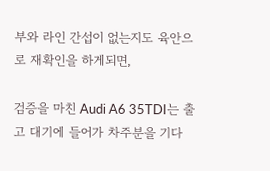부와 라인 간섭이 없는지도 육안으로 재확인을 하게되면,

검증을 마친 Audi A6 35TDI는 출고 대기에 들어가 차주분을 기다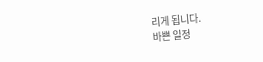리게 됩니다.
바쁜 일정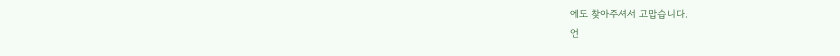에도 찾아주셔서 고맙습니다.
언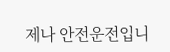제나 안전운전입니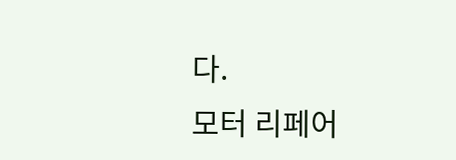다.
모터 리페어